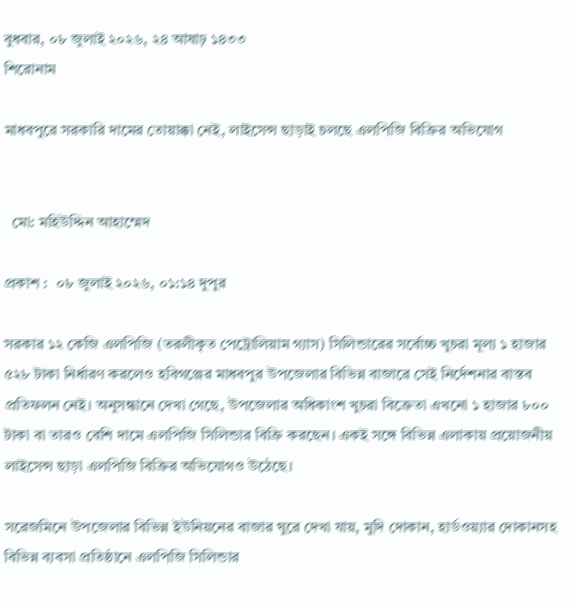বুধবার, ০৮ জুলাই ২০২৬, ২৪ আষাঢ় ১৪৩৩
শিরোনাম

মাধবপুরে সরকারি দামের তোয়াক্কা নেই, লাইসেন্স ছাড়াই চলছে এলপিজি বিক্রির অভিযোগ


  মো: মহিউদ্দিন আহাম্মেদ

প্রকাশ :  ০৮ জুলাই ২০২৬, ০১:১৪ দুপুর

সরকার ১২ কেজি এলপিজি (তরলীকৃত পেট্রোলিয়াম গ্যাস) সিলিন্ডারের সর্বোচ্চ খুচরা মূল্য ১ হাজার ৫২৮ টাকা নির্ধারণ করলেও হবিগঞ্জের মাধবপুর উপজেলার বিভিন্ন বাজারে সেই নির্দেশনার বাস্তব প্রতিফলন নেই। অনুসন্ধানে দেখা গেছে, উপজেলার অধিকাংশ খুচরা বিক্রেতা এখনো ১ হাজার ৮০০ টাকা বা তারও বেশি দামে এলপিজি সিলিন্ডার বিক্রি করছেন। একই সঙ্গে বিভিন্ন এলাকায় প্রয়োজনীয় লাইসেন্স ছাড়া এলপিজি বিক্রির অভিযোগও উঠেছে।

সরেজমিনে উপজেলার বিভিন্ন ইউনিয়নের বাজার ঘুরে দেখা যায়, মুদি দোকান, হার্ডওয়্যার দোকানসহ বিভিন্ন ব্যবসা প্রতিষ্ঠানে এলপিজি সিলিন্ডার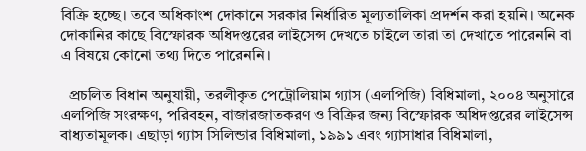বিক্রি হচ্ছে। তবে অধিকাংশ দোকানে সরকার নির্ধারিত মূল্যতালিকা প্রদর্শন করা হয়নি। অনেক দোকানির কাছে বিস্ফোরক অধিদপ্তরের লাইসেন্স দেখতে চাইলে তারা তা দেখাতে পারেননি বা এ বিষয়ে কোনো তথ্য দিতে পারেননি।

  প্রচলিত বিধান অনুযায়ী, তরলীকৃত পেট্রোলিয়াম গ্যাস (এলপিজি) বিধিমালা, ২০০৪ অনুসারে এলপিজি সংরক্ষণ, পরিবহন, বাজারজাতকরণ ও বিক্রির জন্য বিস্ফোরক অধিদপ্তরের লাইসেন্স বাধ্যতামূলক। এছাড়া গ্যাস সিলিন্ডার বিধিমালা, ১৯৯১ এবং গ্যাসাধার বিধিমালা,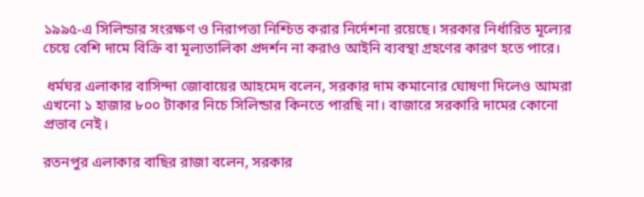১৯৯৫-এ সিলিন্ডার সংরক্ষণ ও নিরাপত্তা নিশ্চিত করার নির্দেশনা রয়েছে। সরকার নির্ধারিত মূল্যের চেয়ে বেশি দামে বিক্রি বা মূল্যতালিকা প্রদর্শন না করাও আইনি ব্যবস্থা গ্রহণের কারণ হতে পারে।

 ধর্মঘর এলাকার বাসিন্দা জোবায়ের আহমেদ বলেন, সরকার দাম কমানোর ঘোষণা দিলেও আমরা এখনো ১ হাজার ৮০০ টাকার নিচে সিলিন্ডার কিনতে পারছি না। বাজারে সরকারি দামের কোনো প্রভাব নেই।

রতনপুর এলাকার বাছির রাজা বলেন, সরকার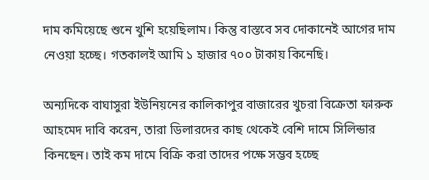দাম কমিয়েছে শুনে খুশি হয়েছিলাম। কিন্তু বাস্তবে সব দোকানেই আগের দাম নেওয়া হচ্ছে। গতকালই আমি ১ হাজার ৭০০ টাকায় কিনেছি।

অন্যদিকে বাঘাসুরা ইউনিয়নের কালিকাপুর বাজারের খুচরা বিক্রেতা ফারুক আহমেদ দাবি করেন, তারা ডিলারদের কাছ থেকেই বেশি দামে সিলিন্ডার কিনছেন। তাই কম দামে বিক্রি করা তাদের পক্ষে সম্ভব হচ্ছে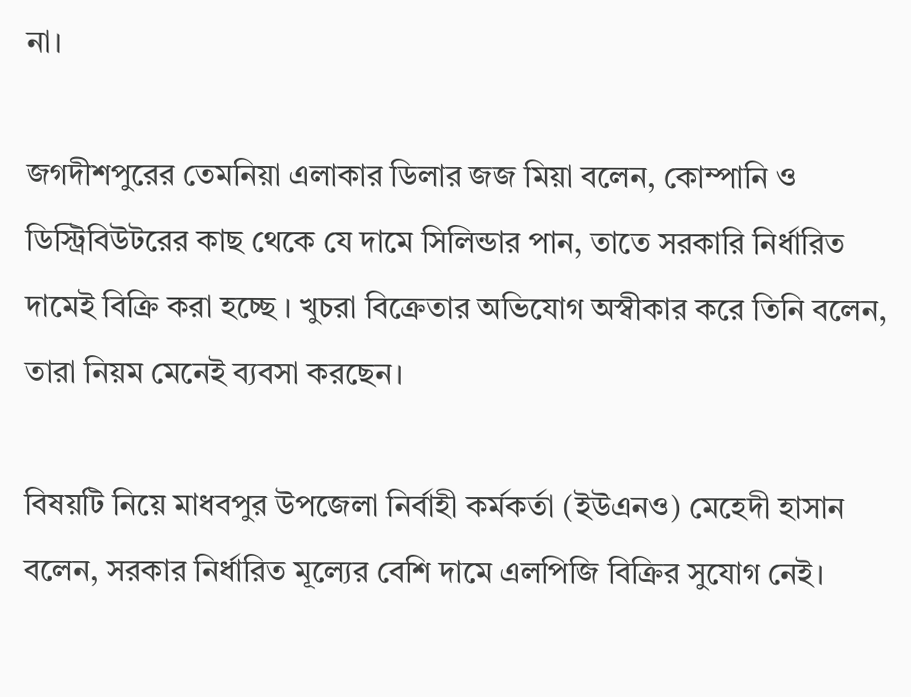না।

জগদীশপুরের তেমনিয়া এলাকার ডিলার জজ মিয়া বলেন, কোম্পানি ও ডিস্ট্রিবিউটরের কাছ থেকে যে দামে সিলিন্ডার পান, তাতে সরকারি নির্ধারিত দামেই বিক্রি করা হচ্ছে । খুচরা বিক্রেতার অভিযোগ অস্বীকার করে তিনি বলেন, তারা নিয়ম মেনেই ব্যবসা করছেন।

বিষয়টি নিয়ে মাধবপুর উপজেলা নির্বাহী কর্মকর্তা (ইউএনও) মেহেদী হাসান বলেন, সরকার নির্ধারিত মূল্যের বেশি দামে এলপিজি বিক্রির সুযোগ নেই।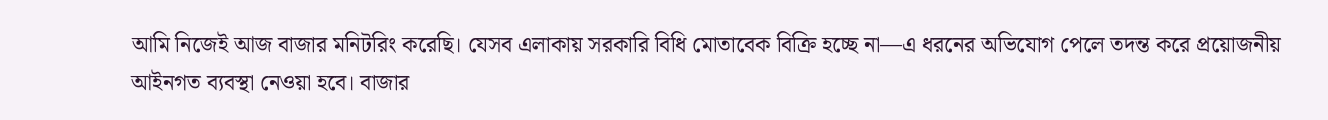আমি নিজেই আজ বাজার মনিটরিং করেছি। যেসব এলাকায় সরকারি বিধি মোতাবেক বিক্রি হচ্ছে না—এ ধরনের অভিযোগ পেলে তদন্ত করে প্রয়োজনীয় আইনগত ব্যবস্থা নেওয়া হবে। বাজার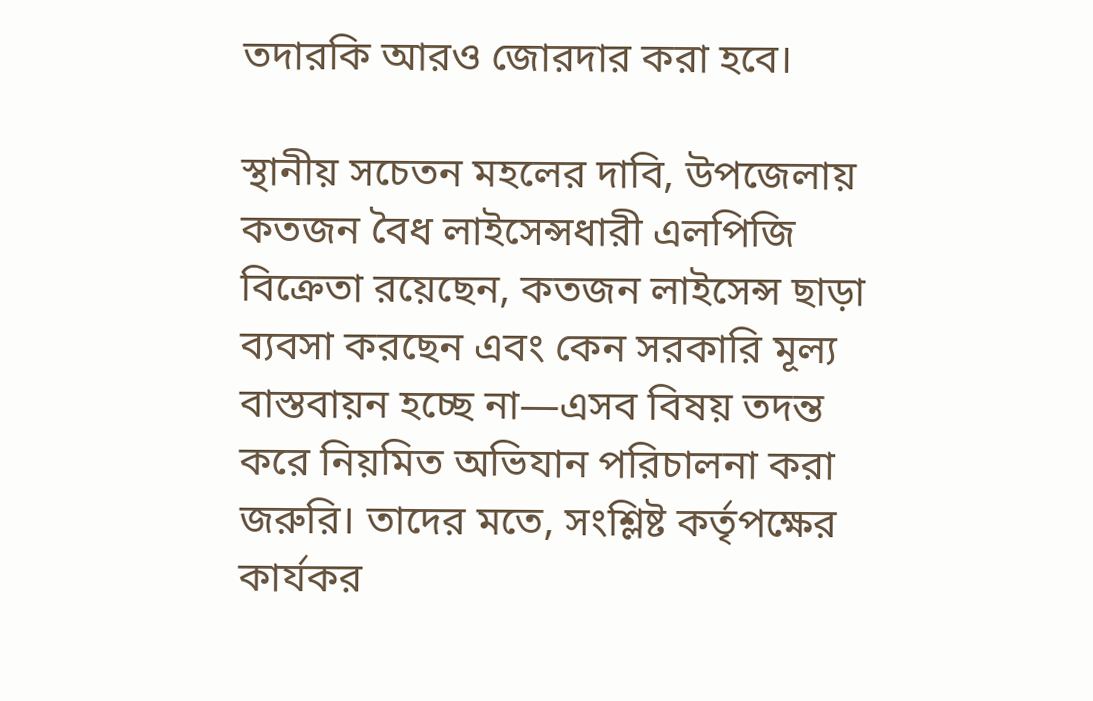তদারকি আরও জোরদার করা হবে।

স্থানীয় সচেতন মহলের দাবি, উপজেলায় কতজন বৈধ লাইসেন্সধারী এলপিজি বিক্রেতা রয়েছেন, কতজন লাইসেন্স ছাড়া ব্যবসা করছেন এবং কেন সরকারি মূল্য বাস্তবায়ন হচ্ছে না—এসব বিষয় তদন্ত করে নিয়মিত অভিযান পরিচালনা করা জরুরি। তাদের মতে, সংশ্লিষ্ট কর্তৃপক্ষের কার্যকর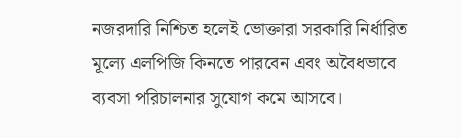নজরদারি নিশ্চিত হলেই ভোক্তারা সরকারি নির্ধারিত মূল্যে এলপিজি কিনতে পারবেন এবং অবৈধভাবে ব্যবসা পরিচালনার সুযোগ কমে আসবে।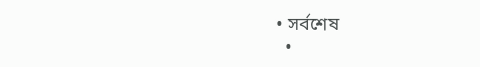• সর্বশেষ
  •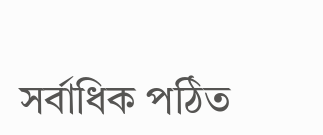সর্বাধিক পঠিত